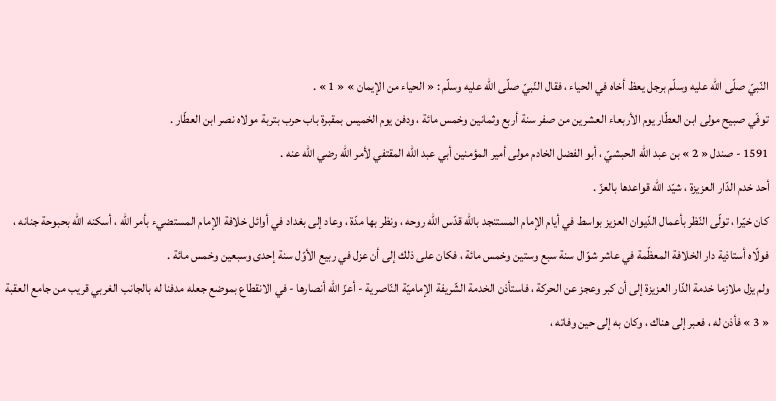النّبيّ صلّى اللّه عليه وسلّم برجل يعظ أخاه في الحياء ، فقال النّبيّ صلّى اللّه عليه وسلّم : « الحياء من الإيمان » « 1 » .
توفّي صبيح مولى ابن العطّار يوم الأربعاء العشرين من صفر سنة أربع وثمانين وخمس مائة ، ودفن يوم الخميس بمقبرة باب حرب بتربة مولاه نصر ابن العطّار .
1591 - صندل « 2 » بن عبد اللّه الحبشيّ ، أبو الفضل الخادم مولى أمير المؤمنين أبي عبد اللّه المقتفي لأمر اللّه رضي اللّه عنه .
أحد خدم الدّار العزيزة ، شيّد اللّه قواعدها بالعزّ .
كان خيّرا ، تولّى النّظر بأعمال الدّيوان العزيز بواسط في أيام الإمام المستنجد باللّه قدّس اللّه روحه ، ونظر بها مدّة ، وعاد إلى بغداد في أوائل خلافة الإمام المستضيء بأمر اللّه ، أسكنه اللّه بحبوحة جنانه ، فولّاه أستاذية دار الخلافة المعظّمة في عاشر شوّال سنة سبع وستين وخمس مائة ، فكان على ذلك إلى أن عزل في ربيع الأوّل سنة إحدى وسبعين وخمس مائة .
ولم يزل ملازما خدمة الدّار العزيزة إلى أن كبر وعجز عن الحركة ، فاستأذن الخدمة الشّريفة الإماميّة النّاصرية - أعزّ اللّه أنصارها - في الانقطاع بموضع جعله مدفنا له بالجانب الغربي قريب من جامع العقبة « 3 » فأذن له ، فعبر إلى هناك ، وكان به إلى حين وفاته ،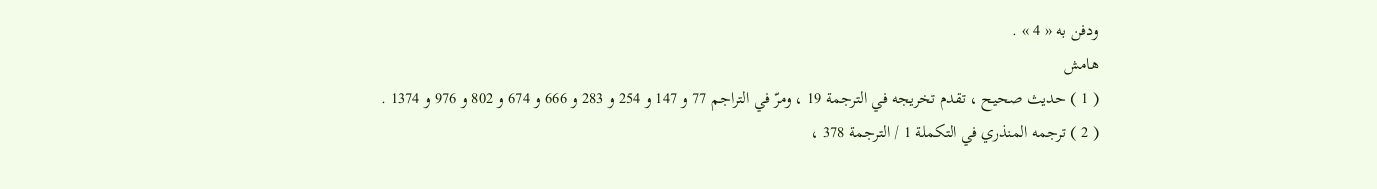ودفن به « 4 » .
هامش
( 1 ) حديث صحيح ، تقدم تخريجه في الترجمة 19 ، ومرّ في التراجم 77 و 147 و 254 و 283 و 666 و 674 و 802 و 976 و 1374 .
( 2 ) ترجمه المنذري في التكملة 1 / الترجمة 378 ،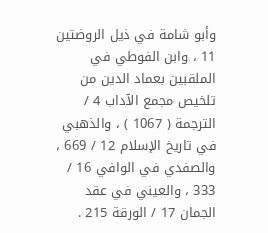وأبو شامة في ذيل الروضتين 11 ، وابن الفوطي في الملقبين بعماد الدين من تلخيص مجمع الآداب 4 / الترجمة ( 1067 ) ، والذهبي في تاريخ الإسلام 12 / 669 ، والصفدي في الوافي 16 / 333 ، والعيني في عقد الجمان 17 / الورقة 215 .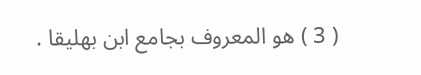( 3 ) هو المعروف بجامع ابن بهليقا .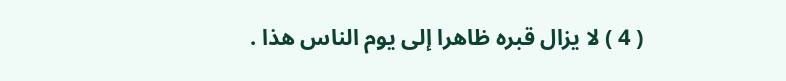( 4 ) لا يزال قبره ظاهرا إلى يوم الناس هذا .